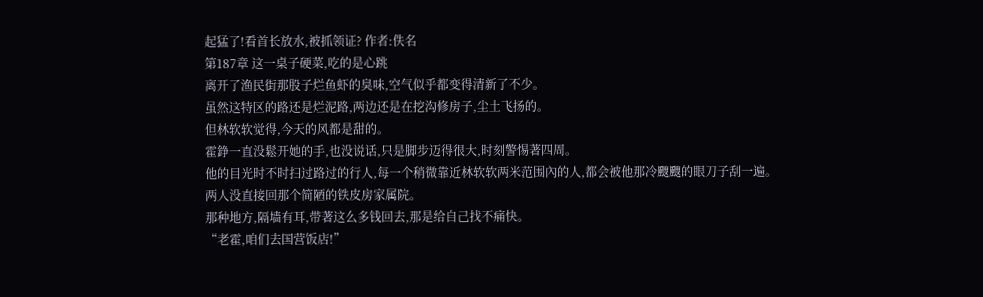起猛了!看首长放水,被抓领证? 作者:佚名
第187章 这一桌子硬菜,吃的是心跳
离开了渔民街那股子烂鱼虾的臭味,空气似乎都变得清新了不少。
虽然这特区的路还是烂泥路,两边还是在挖沟修房子,尘土飞扬的。
但林软软觉得,今天的风都是甜的。
霍錚一直没鬆开她的手,也没说话,只是脚步迈得很大,时刻警惕著四周。
他的目光时不时扫过路过的行人,每一个稍微靠近林软软两米范围內的人,都会被他那冷颼颼的眼刀子刮一遍。
两人没直接回那个简陋的铁皮房家属院。
那种地方,隔墙有耳,带著这么多钱回去,那是给自己找不痛快。
“老霍,咱们去国营饭店!”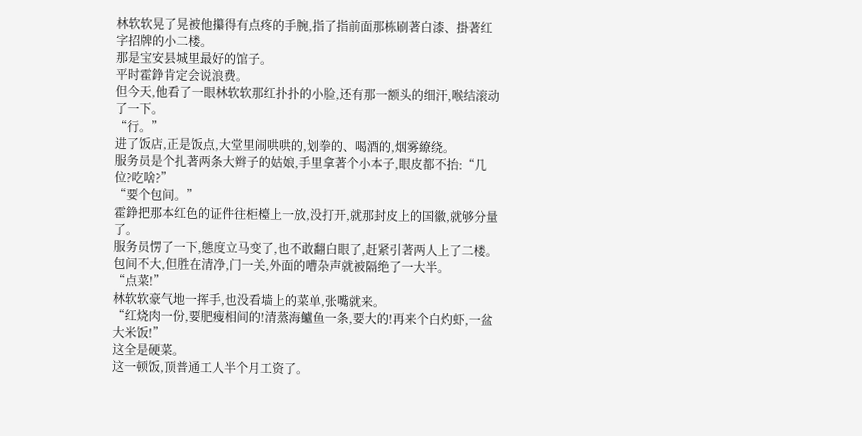林软软晃了晃被他攥得有点疼的手腕,指了指前面那栋刷著白漆、掛著红字招牌的小二楼。
那是宝安县城里最好的馆子。
平时霍錚肯定会说浪费。
但今天,他看了一眼林软软那红扑扑的小脸,还有那一额头的细汗,喉结滚动了一下。
“行。”
进了饭店,正是饭点,大堂里闹哄哄的,划拳的、喝酒的,烟雾繚绕。
服务员是个扎著两条大辫子的姑娘,手里拿著个小本子,眼皮都不抬:“几位?吃啥?”
“要个包间。”
霍錚把那本红色的证件往柜檯上一放,没打开,就那封皮上的国徽,就够分量了。
服务员愣了一下,態度立马变了,也不敢翻白眼了,赶紧引著两人上了二楼。
包间不大,但胜在清净,门一关,外面的嘈杂声就被隔绝了一大半。
“点菜!”
林软软豪气地一挥手,也没看墙上的菜单,张嘴就来。
“红烧肉一份,要肥瘦相间的!清蒸海鱸鱼一条,要大的!再来个白灼虾,一盆大米饭!”
这全是硬菜。
这一顿饭,顶普通工人半个月工资了。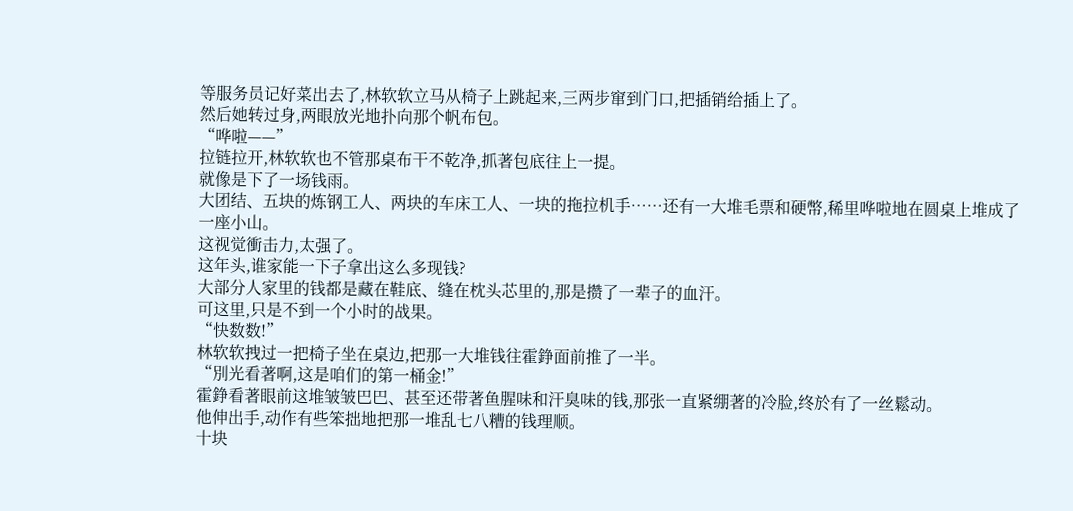等服务员记好菜出去了,林软软立马从椅子上跳起来,三两步窜到门口,把插销给插上了。
然后她转过身,两眼放光地扑向那个帆布包。
“哗啦——”
拉链拉开,林软软也不管那桌布干不乾净,抓著包底往上一提。
就像是下了一场钱雨。
大团结、五块的炼钢工人、两块的车床工人、一块的拖拉机手……还有一大堆毛票和硬幣,稀里哗啦地在圆桌上堆成了一座小山。
这视觉衝击力,太强了。
这年头,谁家能一下子拿出这么多现钱?
大部分人家里的钱都是藏在鞋底、缝在枕头芯里的,那是攒了一辈子的血汗。
可这里,只是不到一个小时的战果。
“快数数!”
林软软拽过一把椅子坐在桌边,把那一大堆钱往霍錚面前推了一半。
“別光看著啊,这是咱们的第一桶金!”
霍錚看著眼前这堆皱皱巴巴、甚至还带著鱼腥味和汗臭味的钱,那张一直紧绷著的冷脸,终於有了一丝鬆动。
他伸出手,动作有些笨拙地把那一堆乱七八糟的钱理顺。
十块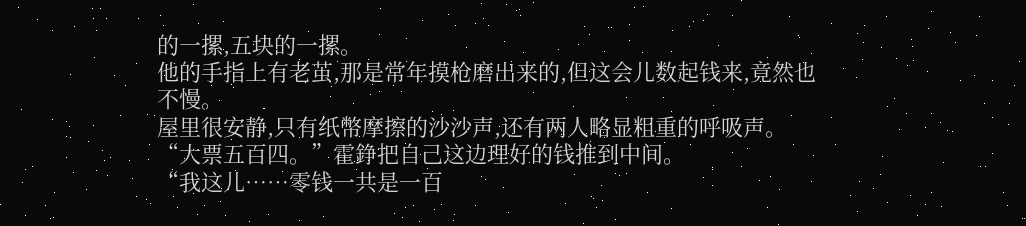的一摞,五块的一摞。
他的手指上有老茧,那是常年摸枪磨出来的,但这会儿数起钱来,竟然也不慢。
屋里很安静,只有纸幣摩擦的沙沙声,还有两人略显粗重的呼吸声。
“大票五百四。”霍錚把自己这边理好的钱推到中间。
“我这儿……零钱一共是一百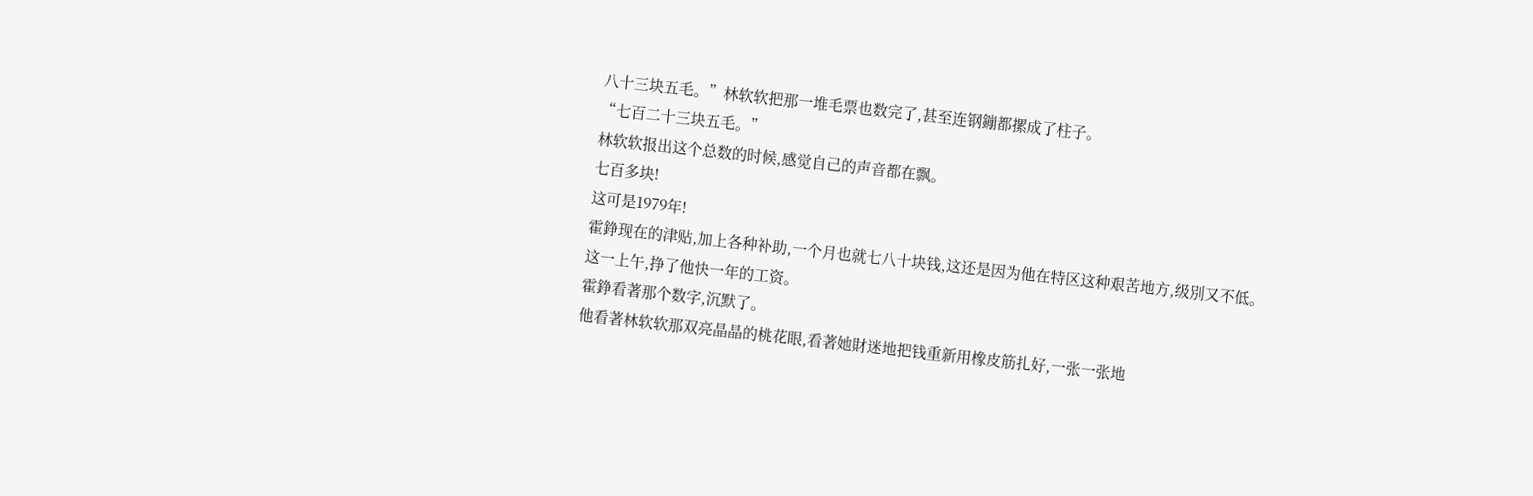八十三块五毛。”林软软把那一堆毛票也数完了,甚至连钢鏰都摞成了柱子。
“七百二十三块五毛。”
林软软报出这个总数的时候,感觉自己的声音都在飘。
七百多块!
这可是1979年!
霍錚现在的津贴,加上各种补助,一个月也就七八十块钱,这还是因为他在特区这种艰苦地方,级別又不低。
这一上午,挣了他快一年的工资。
霍錚看著那个数字,沉默了。
他看著林软软那双亮晶晶的桃花眼,看著她財迷地把钱重新用橡皮筋扎好,一张一张地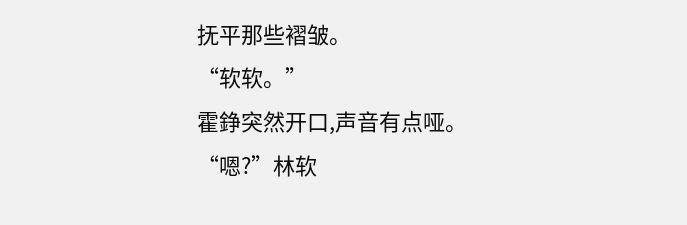抚平那些褶皱。
“软软。”
霍錚突然开口,声音有点哑。
“嗯?”林软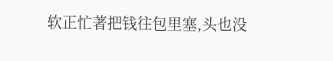软正忙著把钱往包里塞,头也没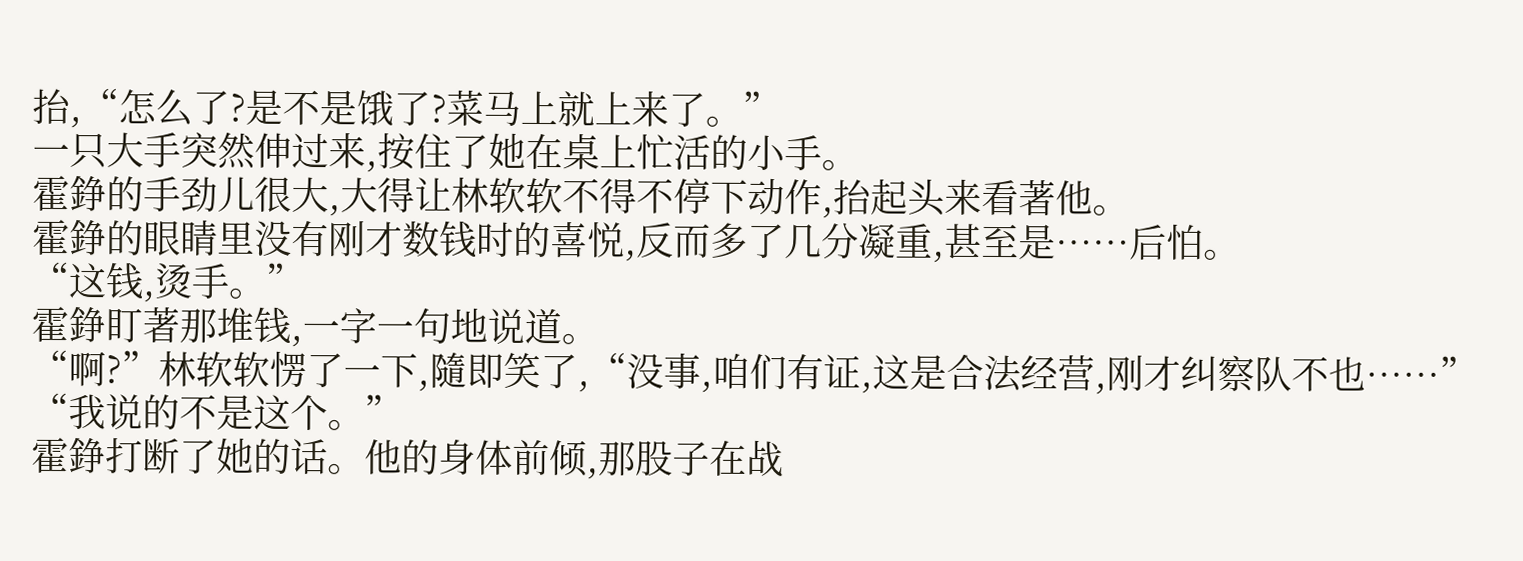抬,“怎么了?是不是饿了?菜马上就上来了。”
一只大手突然伸过来,按住了她在桌上忙活的小手。
霍錚的手劲儿很大,大得让林软软不得不停下动作,抬起头来看著他。
霍錚的眼睛里没有刚才数钱时的喜悦,反而多了几分凝重,甚至是……后怕。
“这钱,烫手。”
霍錚盯著那堆钱,一字一句地说道。
“啊?”林软软愣了一下,隨即笑了,“没事,咱们有证,这是合法经营,刚才纠察队不也……”
“我说的不是这个。”
霍錚打断了她的话。他的身体前倾,那股子在战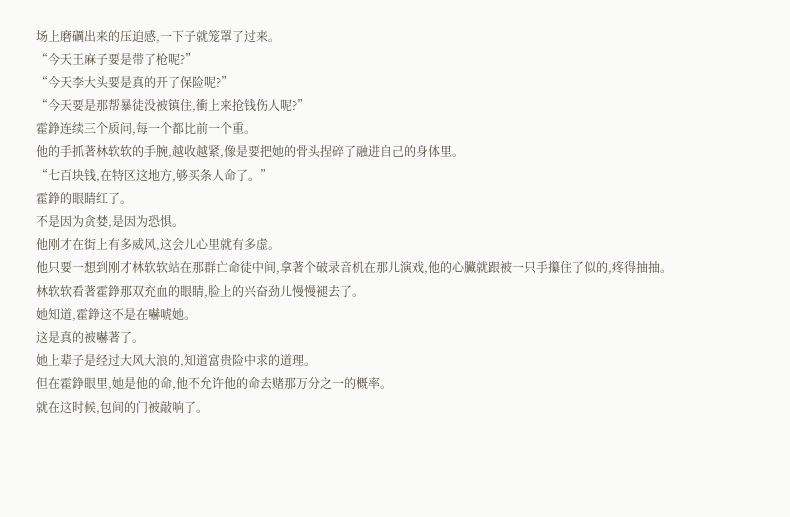场上磨礪出来的压迫感,一下子就笼罩了过来。
“今天王麻子要是带了枪呢?”
“今天李大头要是真的开了保险呢?”
“今天要是那帮暴徒没被镇住,衝上来抢钱伤人呢?”
霍錚连续三个质问,每一个都比前一个重。
他的手抓著林软软的手腕,越收越紧,像是要把她的骨头捏碎了融进自己的身体里。
“七百块钱,在特区这地方,够买条人命了。”
霍錚的眼睛红了。
不是因为贪婪,是因为恐惧。
他刚才在街上有多威风,这会儿心里就有多虚。
他只要一想到刚才林软软站在那群亡命徒中间,拿著个破录音机在那儿演戏,他的心臟就跟被一只手攥住了似的,疼得抽抽。
林软软看著霍錚那双充血的眼睛,脸上的兴奋劲儿慢慢褪去了。
她知道,霍錚这不是在嚇唬她。
这是真的被嚇著了。
她上辈子是经过大风大浪的,知道富贵险中求的道理。
但在霍錚眼里,她是他的命,他不允许他的命去赌那万分之一的概率。
就在这时候,包间的门被敲响了。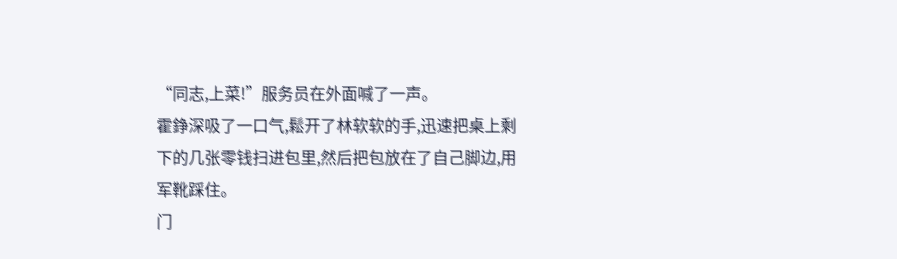“同志,上菜!”服务员在外面喊了一声。
霍錚深吸了一口气,鬆开了林软软的手,迅速把桌上剩下的几张零钱扫进包里,然后把包放在了自己脚边,用军靴踩住。
门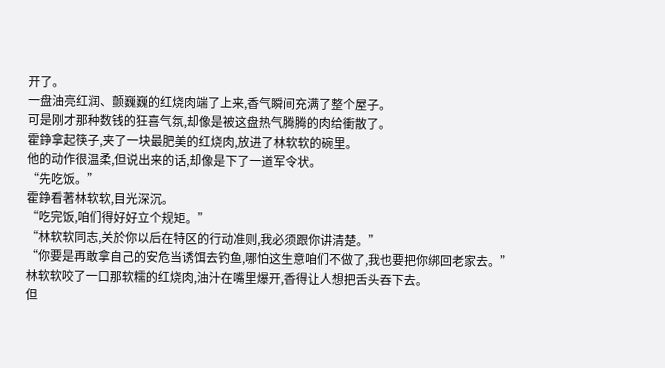开了。
一盘油亮红润、颤巍巍的红烧肉端了上来,香气瞬间充满了整个屋子。
可是刚才那种数钱的狂喜气氛,却像是被这盘热气腾腾的肉给衝散了。
霍錚拿起筷子,夹了一块最肥美的红烧肉,放进了林软软的碗里。
他的动作很温柔,但说出来的话,却像是下了一道军令状。
“先吃饭。”
霍錚看著林软软,目光深沉。
“吃完饭,咱们得好好立个规矩。”
“林软软同志,关於你以后在特区的行动准则,我必须跟你讲清楚。”
“你要是再敢拿自己的安危当诱饵去钓鱼,哪怕这生意咱们不做了,我也要把你绑回老家去。”
林软软咬了一口那软糯的红烧肉,油汁在嘴里爆开,香得让人想把舌头吞下去。
但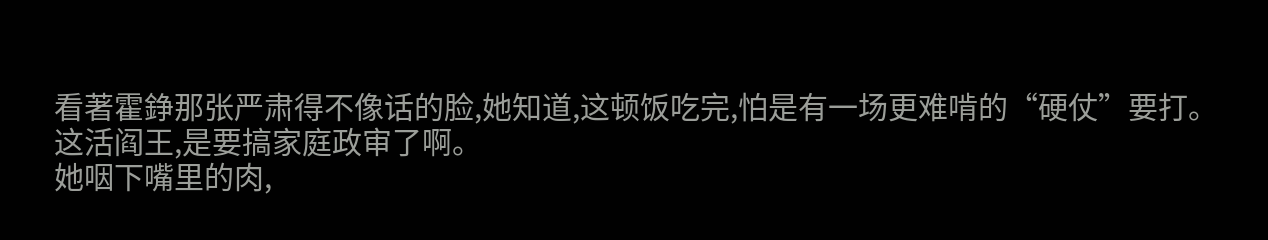看著霍錚那张严肃得不像话的脸,她知道,这顿饭吃完,怕是有一场更难啃的“硬仗”要打。
这活阎王,是要搞家庭政审了啊。
她咽下嘴里的肉,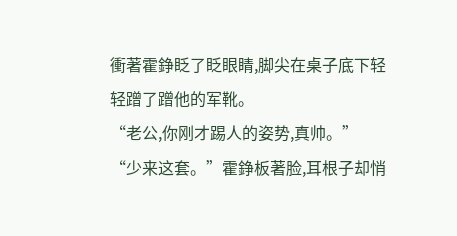衝著霍錚眨了眨眼睛,脚尖在桌子底下轻轻蹭了蹭他的军靴。
“老公,你刚才踢人的姿势,真帅。”
“少来这套。”霍錚板著脸,耳根子却悄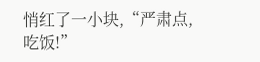悄红了一小块,“严肃点,吃饭!”